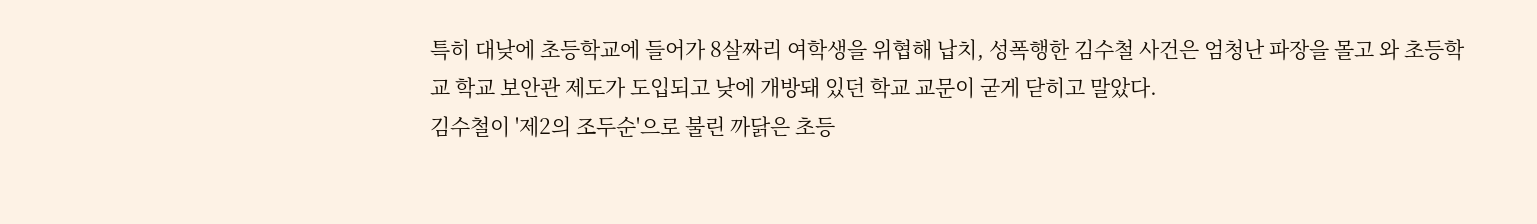특히 대낮에 초등학교에 들어가 8살짜리 여학생을 위협해 납치, 성폭행한 김수철 사건은 엄청난 파장을 몰고 와 초등학교 학교 보안관 제도가 도입되고 낮에 개방돼 있던 학교 교문이 굳게 닫히고 말았다.
김수철이 '제2의 조두순'으로 불린 까닭은 초등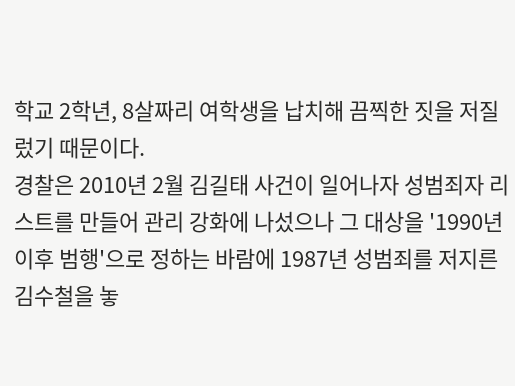학교 2학년, 8살짜리 여학생을 납치해 끔찍한 짓을 저질렀기 때문이다.
경찰은 2010년 2월 김길태 사건이 일어나자 성범죄자 리스트를 만들어 관리 강화에 나섰으나 그 대상을 '1990년 이후 범행'으로 정하는 바람에 1987년 성범죄를 저지른 김수철을 놓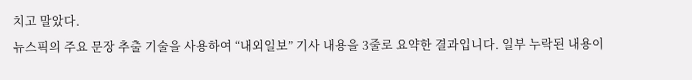치고 말았다.
뉴스픽의 주요 문장 추출 기술을 사용하여 “내외일보” 기사 내용을 3줄로 요약한 결과입니다. 일부 누락된 내용이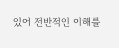있어 전반적인 이해를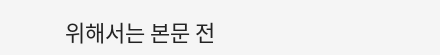위해서는 본문 전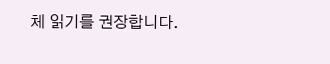체 읽기를 권장합니다.